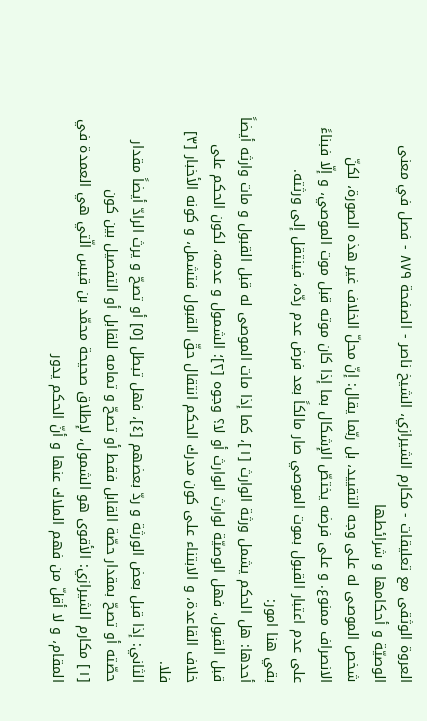العروة الوثقى مع تعليقات - مكارم الشيرازي، الشيخ ناصر - الصفحة ٨٧٩ - فصل في معنى الوصيّة و أحكامها و شرائطها
شخص الموصى له على وجه التقييد، بل ربّما يقال: إنّ محلّ الخلاف غير هذه الصورة، لكنّ الانصراف ممنوع. و على فرضه يختصّ الإشكال بما إذا كان موته قبل موت الموصي، و إلّا فبناءً على عدم اعتبار القبول بموت الموصي صار مالكاً بعد فرض عدم ردّه، فينتقل إلى ورثته.
بقي هنا امور:
أحدها: هل الحكم يشمل ورثة الوارث [١]، كما إذا مات الموصى له قبل القبول و مات وارثه أيضاً قبل القبول، فهل الوصيّة لوارث الوارث أو لا؟ وجوه [٢]؛ الشمول و عدمه، لكون الحكم على خلاف القاعدة، و الابتناء على كون مدرك الحكم انتقال حقّ القبول فتشمل، و كونه الأخبار [٣] فلا.
الثاني: إذا قبل بعض الورثة و ردّ بعضهم [٤]، فهل تبطل [٥] أو تصحّ و يرث الرادّ أيضاً مقدار حصّته أو تصحّ بمقدار حصّة القابل فقط أو تصحّ و تمامه للقابل أو التفصيل بين كون
[١] مكارم الشيرازي: الأقوى هو الشمول، لإطلاق صحيحة محمّد بن قيس الّتي هي العمدة في المقام، و لا أقلّ من فهم الملاك عنها و أنّ الحكم يدور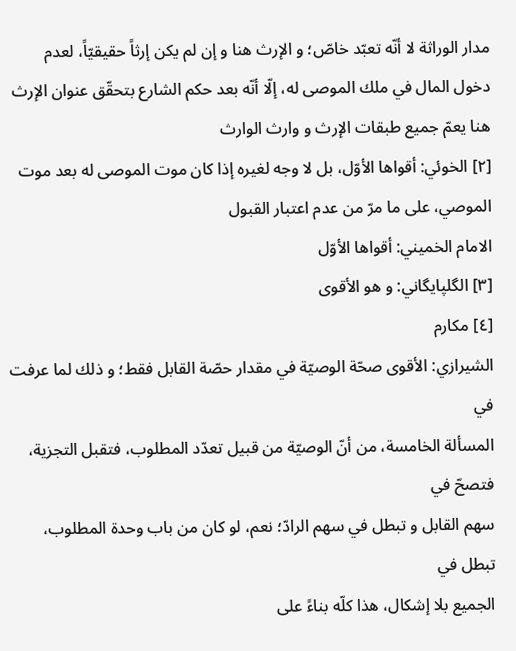مدار الوراثة لا أنّه تعبّد خاصّ؛ و الإرث هنا و إن لم يكن إرثاً حقيقيّاً، لعدم دخول المال في ملك الموصى له، إلّا أنّه بعد حكم الشارع بتحقّق عنوان الإرث هنا يعمّ جميع طبقات الإرث و وارث الوارث
[٢] الخوئي: أقواها الأوّل، بل لا وجه لغيره إذا كان موت الموصى له بعد موت الموصي، على ما مرّ من عدم اعتبار القبول
الامام الخميني: أقواها الأوّل
[٣] الگلپايگاني: و هو الأقوى
[٤] مكارم
الشيرازي: الأقوى صحّة الوصيّة في مقدار حصّة القابل فقط؛ و ذلك لما عرفت في
المسألة الخامسة، من أنّ الوصيّة من قبيل تعدّد المطلوب، فتقبل التجزية، فتصحّ في
سهم القابل و تبطل في سهم الرادّ؛ نعم، لو كان من باب وحدة المطلوب، تبطل في
الجميع بلا إشكال، هذا كلّه بناءً على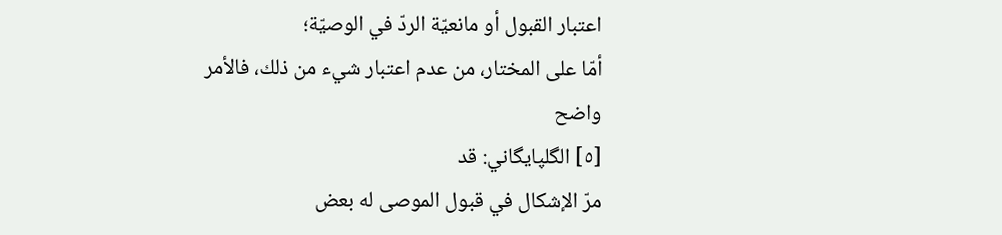اعتبار القبول أو مانعيّة الردّ في الوصيّة؛
أمّا على المختار، من عدم اعتبار شيء من ذلك، فالأمر واضح
[٥] الگلپايگاني: قد
مرّ الإشكال في قبول الموصى له بعض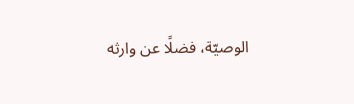الوصيّة، فضلًا عن وارثه